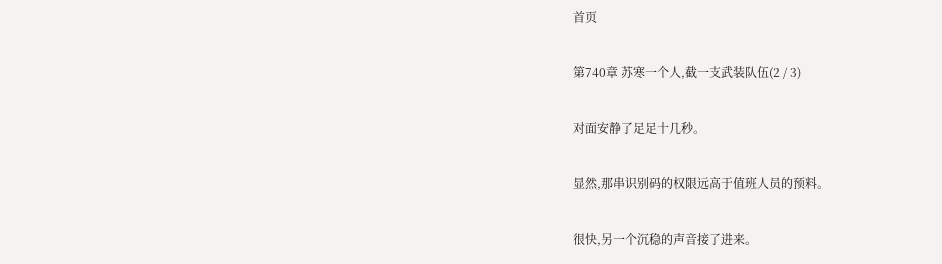首页

第740章 苏寒一个人,截一支武装队伍(2 / 3)

对面安静了足足十几秒。

显然,那串识别码的权限远高于值班人员的预料。

很快,另一个沉稳的声音接了进来。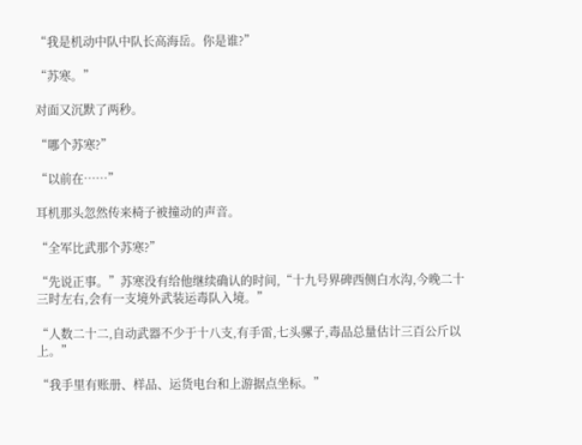“我是机动中队中队长高海岳。你是谁?”

“苏寒。”

对面又沉默了两秒。

“哪个苏寒?”

“以前在……”

耳机那头忽然传来椅子被撞动的声音。

“全军比武那个苏寒?”

“先说正事。”苏寒没有给他继续确认的时间,“十九号界碑西侧白水沟,今晚二十三时左右,会有一支境外武装运毒队入境。”

“人数二十二,自动武器不少于十八支,有手雷,七头骡子,毒品总量估计三百公斤以上。”

“我手里有账册、样品、运货电台和上游据点坐标。”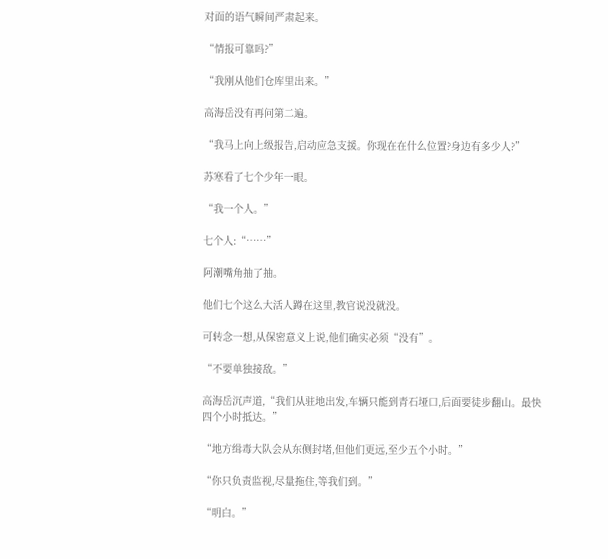对面的语气瞬间严肃起来。

“情报可靠吗?”

“我刚从他们仓库里出来。”

高海岳没有再问第二遍。

“我马上向上级报告,启动应急支援。你现在在什么位置?身边有多少人?”

苏寒看了七个少年一眼。

“我一个人。”

七个人:“……”

阿潮嘴角抽了抽。

他们七个这么大活人蹲在这里,教官说没就没。

可转念一想,从保密意义上说,他们确实必须“没有”。

“不要单独接敌。”

高海岳沉声道,“我们从驻地出发,车辆只能到青石垭口,后面要徒步翻山。最快四个小时抵达。”

“地方缉毒大队会从东侧封堵,但他们更远,至少五个小时。”

“你只负责监视,尽量拖住,等我们到。”

“明白。”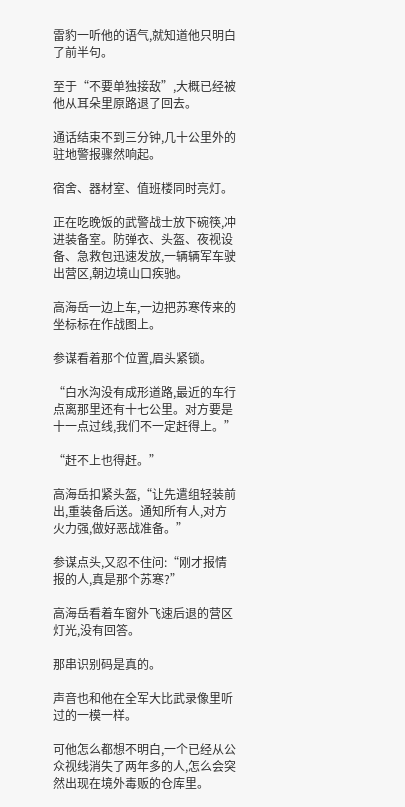雷豹一听他的语气,就知道他只明白了前半句。

至于“不要单独接敌”,大概已经被他从耳朵里原路退了回去。

通话结束不到三分钟,几十公里外的驻地警报骤然响起。

宿舍、器材室、值班楼同时亮灯。

正在吃晚饭的武警战士放下碗筷,冲进装备室。防弹衣、头盔、夜视设备、急救包迅速发放,一辆辆军车驶出营区,朝边境山口疾驰。

高海岳一边上车,一边把苏寒传来的坐标标在作战图上。

参谋看着那个位置,眉头紧锁。

“白水沟没有成形道路,最近的车行点离那里还有十七公里。对方要是十一点过线,我们不一定赶得上。”

“赶不上也得赶。”

高海岳扣紧头盔,“让先遣组轻装前出,重装备后送。通知所有人,对方火力强,做好恶战准备。”

参谋点头,又忍不住问:“刚才报情报的人,真是那个苏寒?”

高海岳看着车窗外飞速后退的营区灯光,没有回答。

那串识别码是真的。

声音也和他在全军大比武录像里听过的一模一样。

可他怎么都想不明白,一个已经从公众视线消失了两年多的人,怎么会突然出现在境外毒贩的仓库里。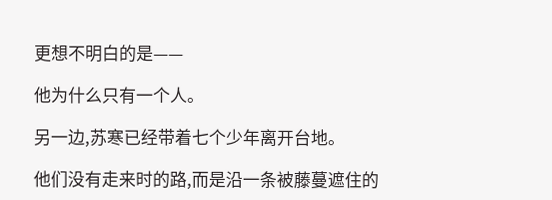更想不明白的是——

他为什么只有一个人。

另一边,苏寒已经带着七个少年离开台地。

他们没有走来时的路,而是沿一条被藤蔓遮住的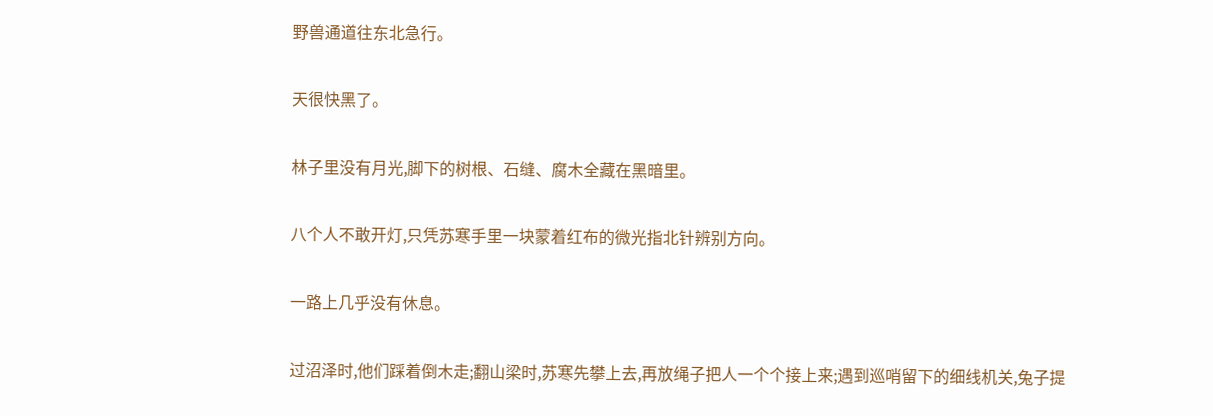野兽通道往东北急行。

天很快黑了。

林子里没有月光,脚下的树根、石缝、腐木全藏在黑暗里。

八个人不敢开灯,只凭苏寒手里一块蒙着红布的微光指北针辨别方向。

一路上几乎没有休息。

过沼泽时,他们踩着倒木走;翻山梁时,苏寒先攀上去,再放绳子把人一个个接上来;遇到巡哨留下的细线机关,兔子提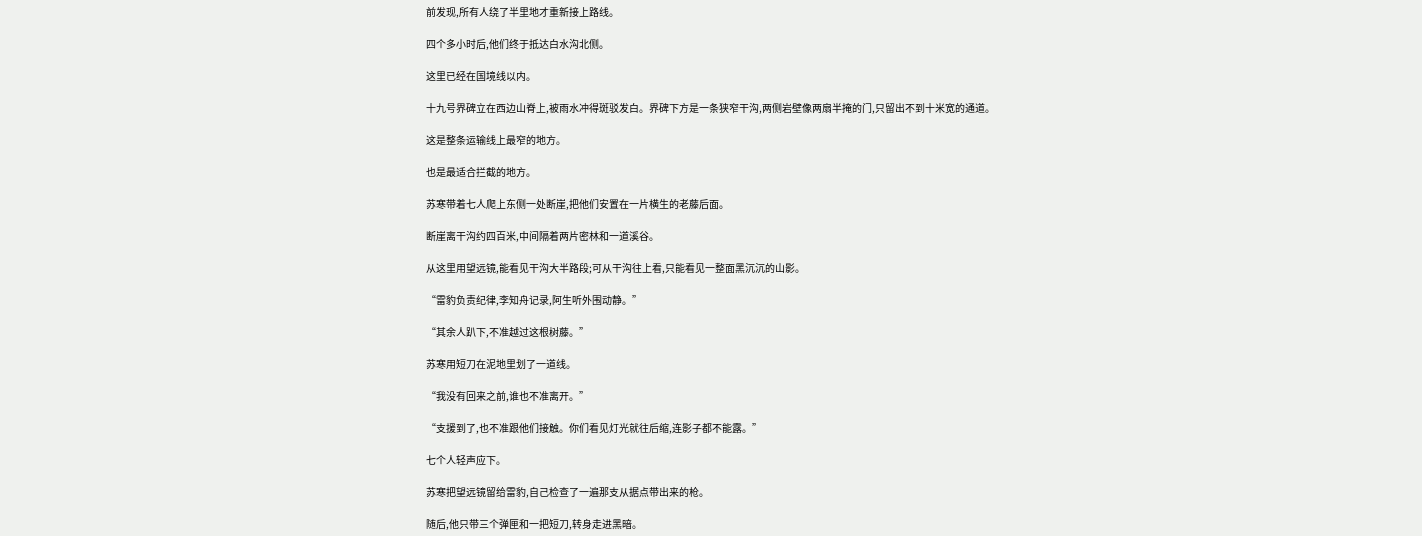前发现,所有人绕了半里地才重新接上路线。

四个多小时后,他们终于抵达白水沟北侧。

这里已经在国境线以内。

十九号界碑立在西边山脊上,被雨水冲得斑驳发白。界碑下方是一条狭窄干沟,两侧岩壁像两扇半掩的门,只留出不到十米宽的通道。

这是整条运输线上最窄的地方。

也是最适合拦截的地方。

苏寒带着七人爬上东侧一处断崖,把他们安置在一片横生的老藤后面。

断崖离干沟约四百米,中间隔着两片密林和一道溪谷。

从这里用望远镜,能看见干沟大半路段;可从干沟往上看,只能看见一整面黑沉沉的山影。

“雷豹负责纪律,李知舟记录,阿生听外围动静。”

“其余人趴下,不准越过这根树藤。”

苏寒用短刀在泥地里划了一道线。

“我没有回来之前,谁也不准离开。”

“支援到了,也不准跟他们接触。你们看见灯光就往后缩,连影子都不能露。”

七个人轻声应下。

苏寒把望远镜留给雷豹,自己检查了一遍那支从据点带出来的枪。

随后,他只带三个弹匣和一把短刀,转身走进黑暗。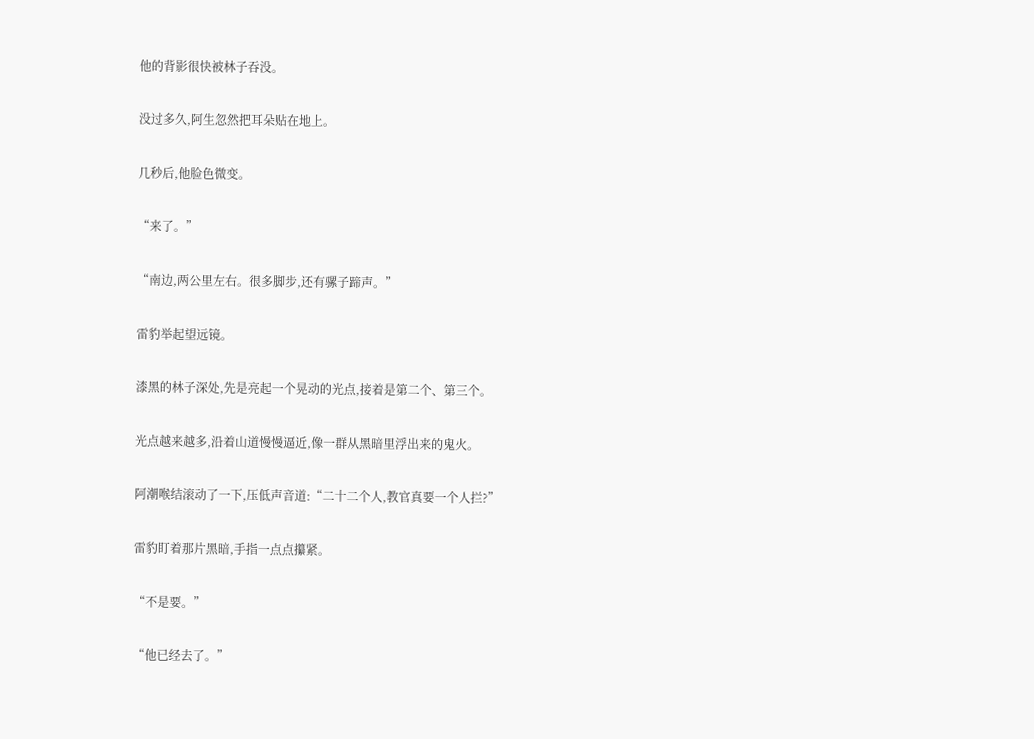他的背影很快被林子吞没。

没过多久,阿生忽然把耳朵贴在地上。

几秒后,他脸色微变。

“来了。”

“南边,两公里左右。很多脚步,还有骡子蹄声。”

雷豹举起望远镜。

漆黑的林子深处,先是亮起一个晃动的光点,接着是第二个、第三个。

光点越来越多,沿着山道慢慢逼近,像一群从黑暗里浮出来的鬼火。

阿潮喉结滚动了一下,压低声音道:“二十二个人,教官真要一个人拦?”

雷豹盯着那片黑暗,手指一点点攥紧。

“不是要。”

“他已经去了。”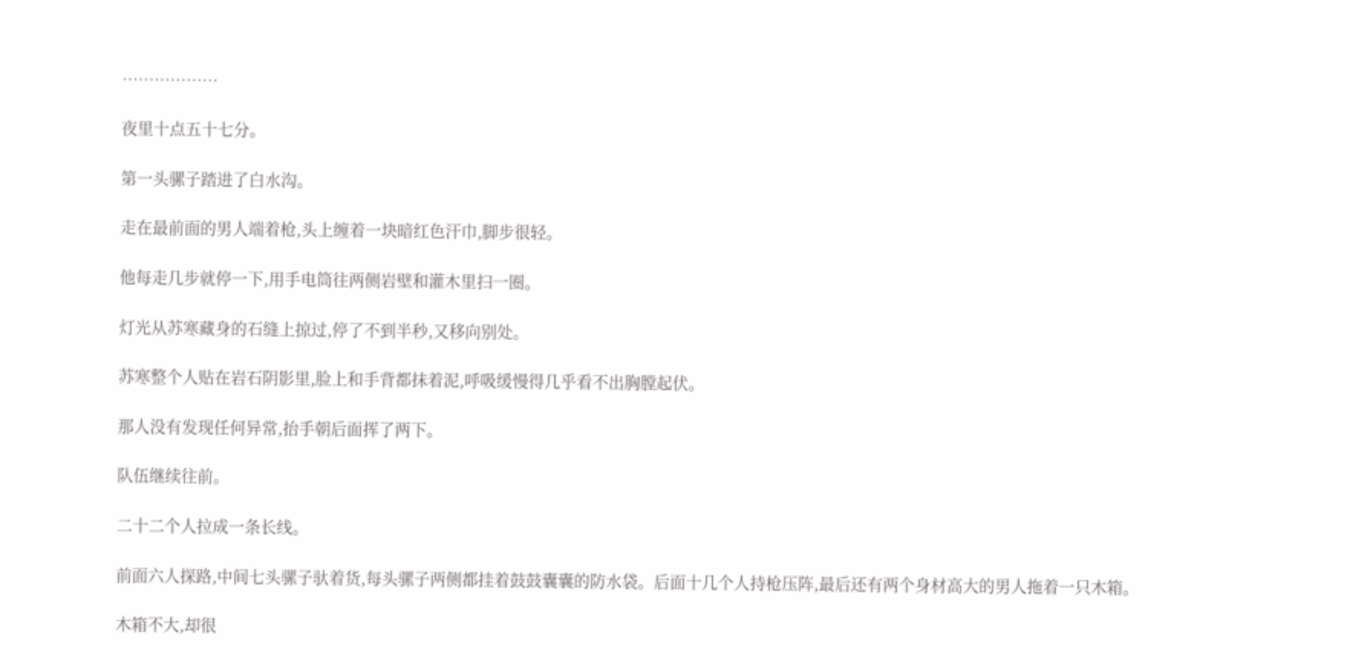………………

夜里十点五十七分。

第一头骡子踏进了白水沟。

走在最前面的男人端着枪,头上缠着一块暗红色汗巾,脚步很轻。

他每走几步就停一下,用手电筒往两侧岩壁和灌木里扫一圈。

灯光从苏寒藏身的石缝上掠过,停了不到半秒,又移向别处。

苏寒整个人贴在岩石阴影里,脸上和手背都抹着泥,呼吸缓慢得几乎看不出胸膛起伏。

那人没有发现任何异常,抬手朝后面挥了两下。

队伍继续往前。

二十二个人拉成一条长线。

前面六人探路,中间七头骡子驮着货,每头骡子两侧都挂着鼓鼓囊囊的防水袋。后面十几个人持枪压阵,最后还有两个身材高大的男人拖着一只木箱。

木箱不大,却很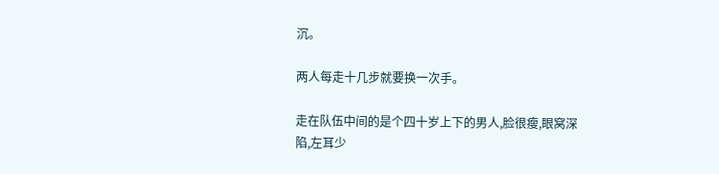沉。

两人每走十几步就要换一次手。

走在队伍中间的是个四十岁上下的男人,脸很瘦,眼窝深陷,左耳少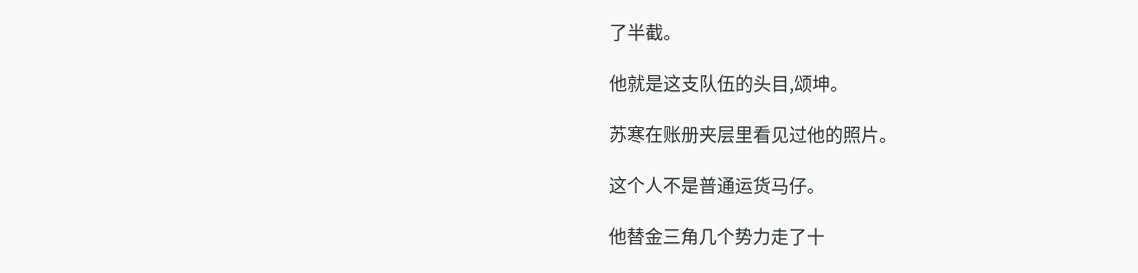了半截。

他就是这支队伍的头目,颂坤。

苏寒在账册夹层里看见过他的照片。

这个人不是普通运货马仔。

他替金三角几个势力走了十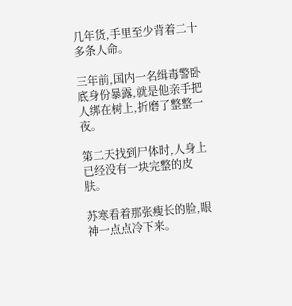几年货,手里至少背着二十多条人命。

三年前,国内一名缉毒警卧底身份暴露,就是他亲手把人绑在树上,折磨了整整一夜。

第二天找到尸体时,人身上已经没有一块完整的皮肤。

苏寒看着那张瘦长的脸,眼神一点点冷下来。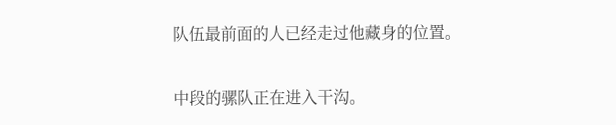队伍最前面的人已经走过他藏身的位置。

中段的骡队正在进入干沟。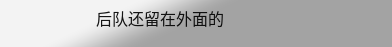后队还留在外面的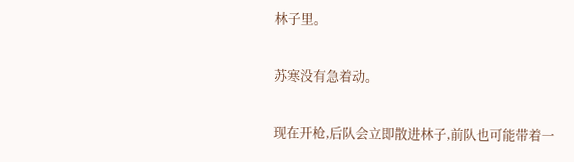林子里。

苏寒没有急着动。

现在开枪,后队会立即散进林子,前队也可能带着一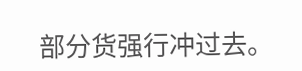部分货强行冲过去。